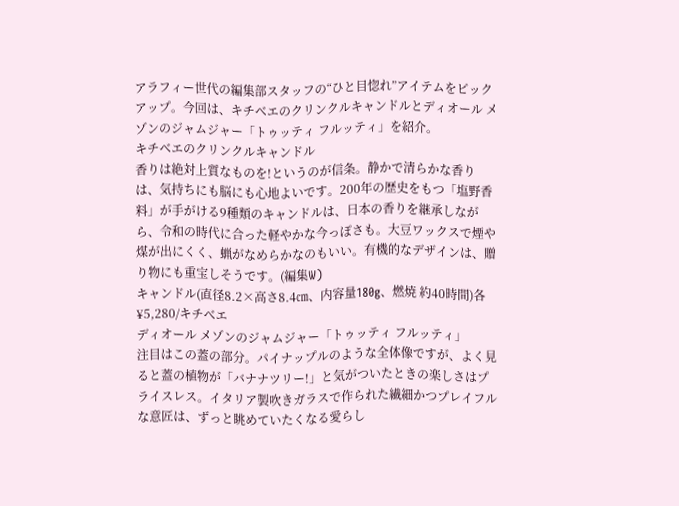アラフィー世代の編集部スタッフの“ひと目惚れ”アイテムをピックアップ。今回は、キチベエのクリンクルキャンドルとディオール メゾンのジャムジャー「トゥッティ フルッティ」を紹介。
キチベエのクリンクルキャンドル
香りは絶対上質なものを!というのが信条。静かで清らかな香りは、気持ちにも脳にも心地よいです。200年の歴史をもつ「塩野香料」が手がける9種類のキャンドルは、日本の香りを継承しながら、令和の時代に合った軽やかな今っぽさも。大豆ワックスで煙や煤が出にくく、蝋がなめらかなのもいい。有機的なデザインは、贈り物にも重宝しそうです。(編集W)
キャンドル(直径8.2×高さ8.4㎝、内容量180g、燃焼 約40時間)各¥5,280/キチべエ
ディオール メゾンのジャムジャー「トゥッティ フルッティ」
注目はこの蓋の部分。パイナップルのような全体像ですが、よく見ると蓋の植物が「バナナツリー!」と気がついたときの楽しさはプライスレス。イタリア製吹きガラスで作られた繊細かつプレイフルな意匠は、ずっと眺めていたくなる愛らし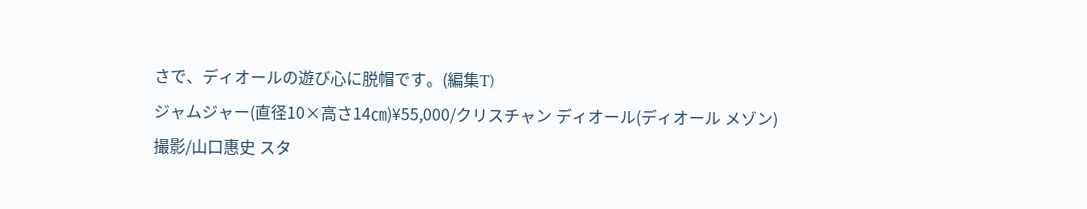さで、ディオールの遊び心に脱帽です。(編集T)
ジャムジャー(直径10×高さ14㎝)¥55,000/クリスチャン ディオール(ディオール メゾン)
撮影/山口惠史 スタ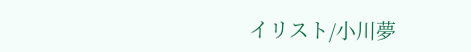イリスト/小川夢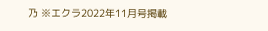乃 ※エクラ2022年11月号掲載